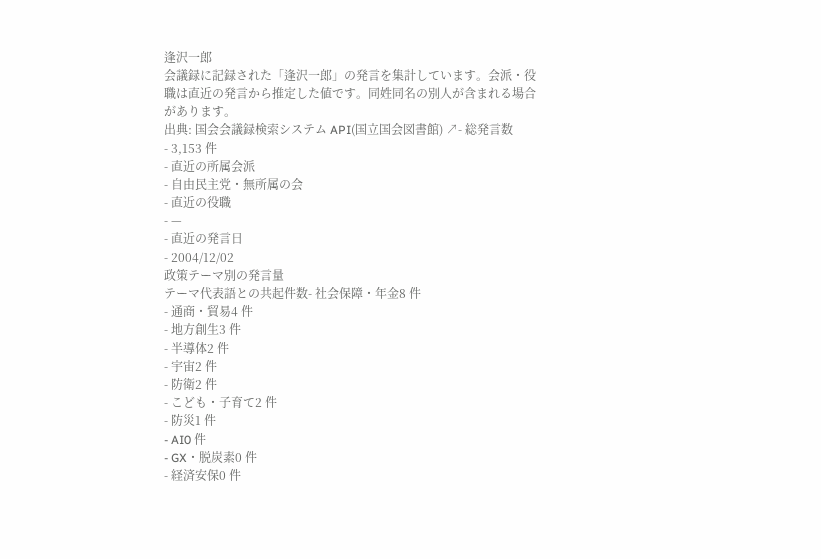逢沢一郎
会議録に記録された「逢沢一郎」の発言を集計しています。会派・役職は直近の発言から推定した値です。同姓同名の別人が含まれる場合があります。
出典: 国会会議録検索システム API(国立国会図書館) ↗- 総発言数
- 3,153 件
- 直近の所属会派
- 自由民主党・無所属の会
- 直近の役職
- —
- 直近の発言日
- 2004/12/02
政策テーマ別の発言量
テーマ代表語との共起件数- 社会保障・年金8 件
- 通商・貿易4 件
- 地方創生3 件
- 半導体2 件
- 宇宙2 件
- 防衛2 件
- こども・子育て2 件
- 防災1 件
- AI0 件
- GX・脱炭素0 件
- 経済安保0 件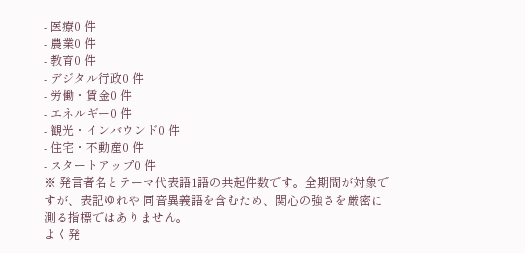- 医療0 件
- 農業0 件
- 教育0 件
- デジタル行政0 件
- 労働・賃金0 件
- エネルギー0 件
- 観光・インバウンド0 件
- 住宅・不動産0 件
- スタートアップ0 件
※ 発言者名とテーマ代表語1語の共起件数です。全期間が対象ですが、表記ゆれや 同音異義語を含むため、関心の強さを厳密に測る指標ではありません。
よく発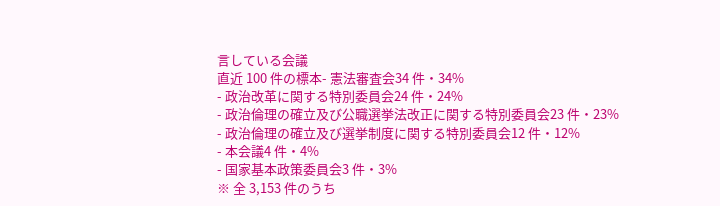言している会議
直近 100 件の標本- 憲法審査会34 件・34%
- 政治改革に関する特別委員会24 件・24%
- 政治倫理の確立及び公職選挙法改正に関する特別委員会23 件・23%
- 政治倫理の確立及び選挙制度に関する特別委員会12 件・12%
- 本会議4 件・4%
- 国家基本政策委員会3 件・3%
※ 全 3,153 件のうち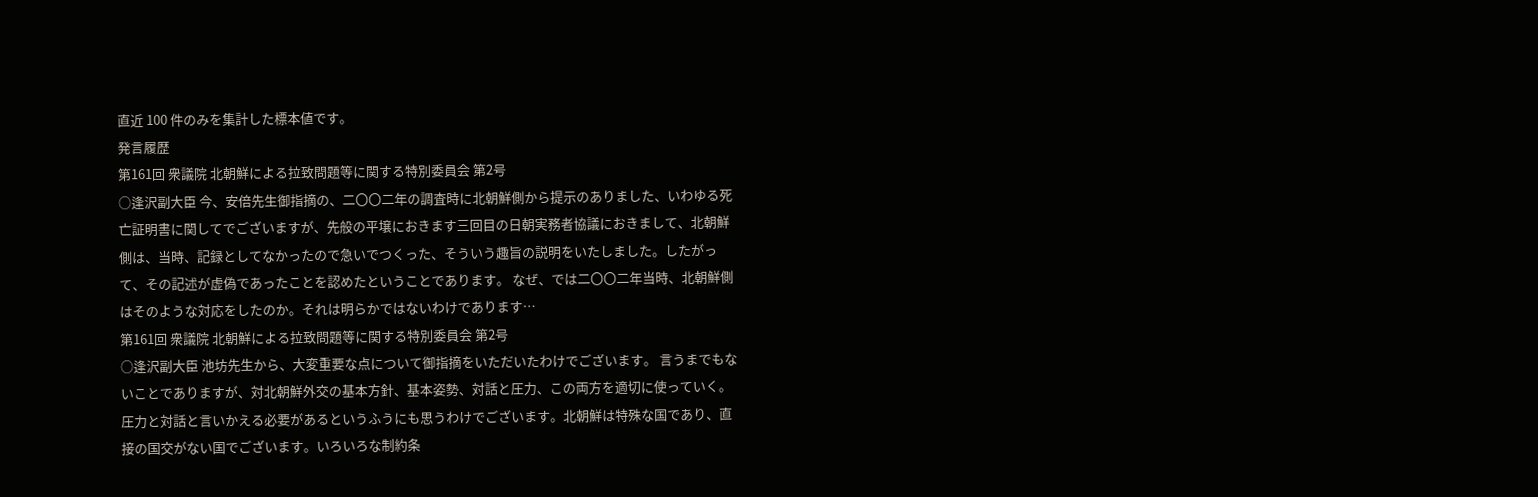直近 100 件のみを集計した標本値です。
発言履歴
第161回 衆議院 北朝鮮による拉致問題等に関する特別委員会 第2号
○逢沢副大臣 今、安倍先生御指摘の、二〇〇二年の調査時に北朝鮮側から提示のありました、いわゆる死亡証明書に関してでございますが、先般の平壌におきます三回目の日朝実務者協議におきまして、北朝鮮側は、当時、記録としてなかったので急いでつくった、そういう趣旨の説明をいたしました。したがって、その記述が虚偽であったことを認めたということであります。 なぜ、では二〇〇二年当時、北朝鮮側はそのような対応をしたのか。それは明らかではないわけであります…
第161回 衆議院 北朝鮮による拉致問題等に関する特別委員会 第2号
○逢沢副大臣 池坊先生から、大変重要な点について御指摘をいただいたわけでございます。 言うまでもないことでありますが、対北朝鮮外交の基本方針、基本姿勢、対話と圧力、この両方を適切に使っていく。圧力と対話と言いかえる必要があるというふうにも思うわけでございます。北朝鮮は特殊な国であり、直接の国交がない国でございます。いろいろな制約条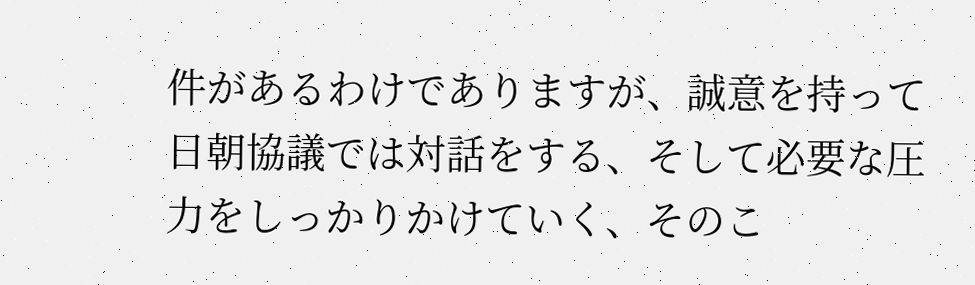件があるわけでありますが、誠意を持って日朝協議では対話をする、そして必要な圧力をしっかりかけていく、そのこ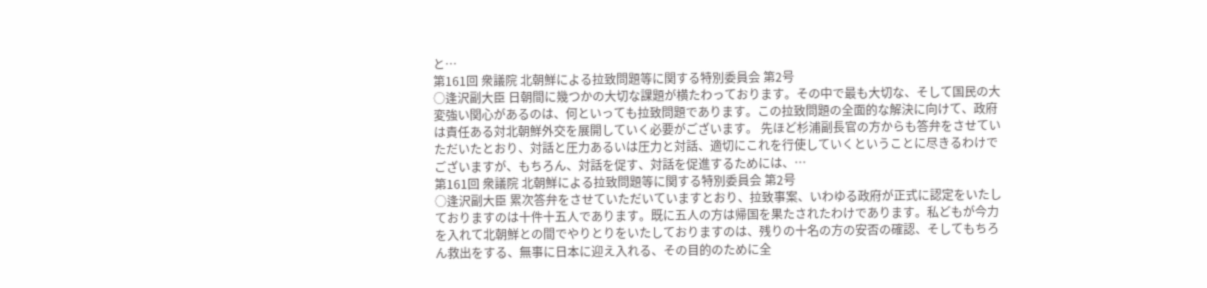と…
第161回 衆議院 北朝鮮による拉致問題等に関する特別委員会 第2号
○逢沢副大臣 日朝間に幾つかの大切な課題が横たわっております。その中で最も大切な、そして国民の大変強い関心があるのは、何といっても拉致問題であります。この拉致問題の全面的な解決に向けて、政府は責任ある対北朝鮮外交を展開していく必要がございます。 先ほど杉浦副長官の方からも答弁をさせていただいたとおり、対話と圧力あるいは圧力と対話、適切にこれを行使していくということに尽きるわけでございますが、もちろん、対話を促す、対話を促進するためには、…
第161回 衆議院 北朝鮮による拉致問題等に関する特別委員会 第2号
○逢沢副大臣 累次答弁をさせていただいていますとおり、拉致事案、いわゆる政府が正式に認定をいたしておりますのは十件十五人であります。既に五人の方は帰国を果たされたわけであります。私どもが今力を入れて北朝鮮との間でやりとりをいたしておりますのは、残りの十名の方の安否の確認、そしてもちろん救出をする、無事に日本に迎え入れる、その目的のために全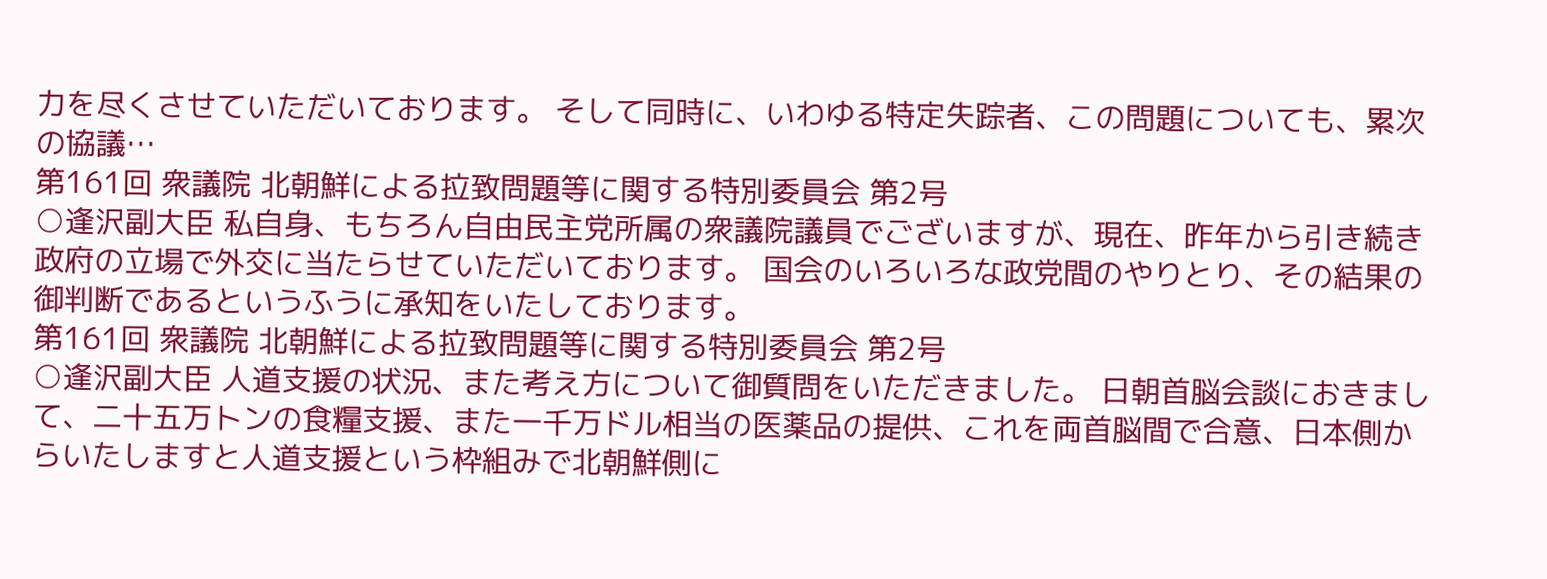力を尽くさせていただいております。 そして同時に、いわゆる特定失踪者、この問題についても、累次の協議…
第161回 衆議院 北朝鮮による拉致問題等に関する特別委員会 第2号
○逢沢副大臣 私自身、もちろん自由民主党所属の衆議院議員でございますが、現在、昨年から引き続き政府の立場で外交に当たらせていただいております。 国会のいろいろな政党間のやりとり、その結果の御判断であるというふうに承知をいたしております。
第161回 衆議院 北朝鮮による拉致問題等に関する特別委員会 第2号
○逢沢副大臣 人道支援の状況、また考え方について御質問をいただきました。 日朝首脳会談におきまして、二十五万トンの食糧支援、また一千万ドル相当の医薬品の提供、これを両首脳間で合意、日本側からいたしますと人道支援という枠組みで北朝鮮側に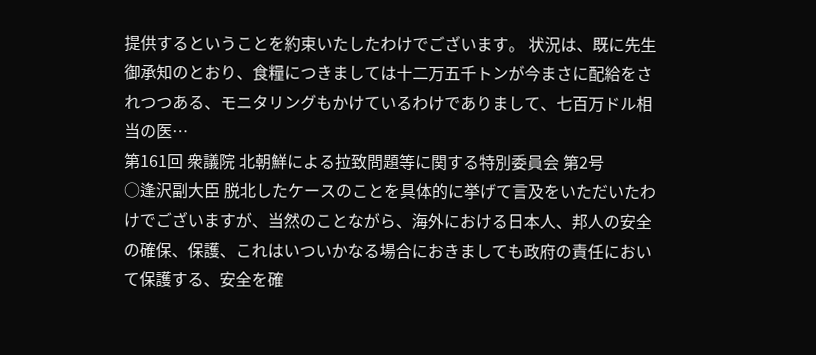提供するということを約束いたしたわけでございます。 状況は、既に先生御承知のとおり、食糧につきましては十二万五千トンが今まさに配給をされつつある、モニタリングもかけているわけでありまして、七百万ドル相当の医…
第161回 衆議院 北朝鮮による拉致問題等に関する特別委員会 第2号
○逢沢副大臣 脱北したケースのことを具体的に挙げて言及をいただいたわけでございますが、当然のことながら、海外における日本人、邦人の安全の確保、保護、これはいついかなる場合におきましても政府の責任において保護する、安全を確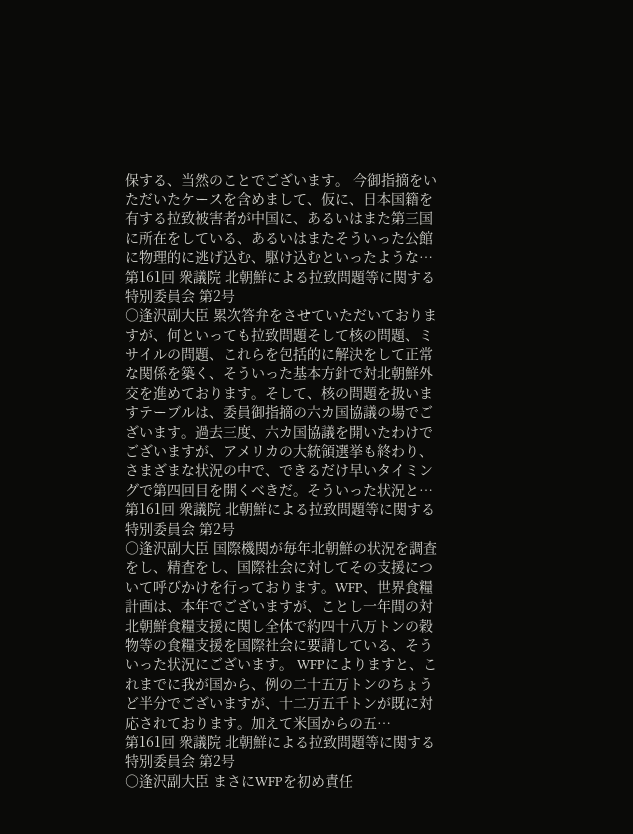保する、当然のことでございます。 今御指摘をいただいたケースを含めまして、仮に、日本国籍を有する拉致被害者が中国に、あるいはまた第三国に所在をしている、あるいはまたそういった公館に物理的に逃げ込む、駆け込むといったような…
第161回 衆議院 北朝鮮による拉致問題等に関する特別委員会 第2号
○逢沢副大臣 累次答弁をさせていただいておりますが、何といっても拉致問題そして核の問題、ミサイルの問題、これらを包括的に解決をして正常な関係を築く、そういった基本方針で対北朝鮮外交を進めております。そして、核の問題を扱いますテーブルは、委員御指摘の六カ国協議の場でございます。過去三度、六カ国協議を開いたわけでございますが、アメリカの大統領選挙も終わり、さまざまな状況の中で、できるだけ早いタイミングで第四回目を開くべきだ。そういった状況と…
第161回 衆議院 北朝鮮による拉致問題等に関する特別委員会 第2号
○逢沢副大臣 国際機関が毎年北朝鮮の状況を調査をし、精査をし、国際社会に対してその支援について呼びかけを行っております。WFP、世界食糧計画は、本年でございますが、ことし一年間の対北朝鮮食糧支援に関し全体で約四十八万トンの穀物等の食糧支援を国際社会に要請している、そういった状況にございます。 WFPによりますと、これまでに我が国から、例の二十五万トンのちょうど半分でございますが、十二万五千トンが既に対応されております。加えて米国からの五…
第161回 衆議院 北朝鮮による拉致問題等に関する特別委員会 第2号
○逢沢副大臣 まさにWFPを初め責任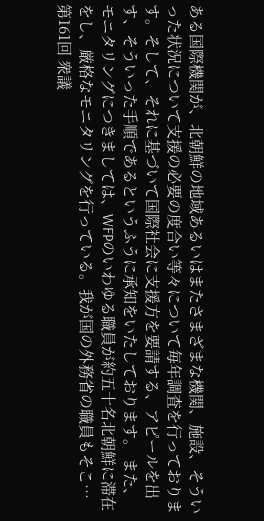ある国際機関が、北朝鮮の地域あるいはまたさまざまな機関、施設、そういった状況について支援の必要の度合い等々について毎年調査を行っております。そして、それに基づいて国際社会に支援方を要請する、アピールを出す、そういった手順であるというふうに承知をいたしております。 また、モニタリングにつきましては、WFPのいわゆる職員が約五十名北朝鮮に滞在をし、厳格なモニタリングを行っている。我が国の外務省の職員もそこ…
第161回 衆議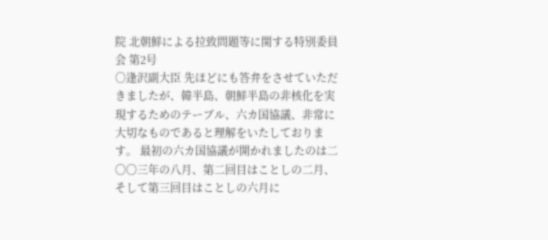院 北朝鮮による拉致問題等に関する特別委員会 第2号
○逢沢副大臣 先ほどにも答弁をさせていただきましたが、韓半島、朝鮮半島の非核化を実現するためのテーブル、六カ国協議、非常に大切なものであると理解をいたしております。 最初の六カ国協議が開かれましたのは二〇〇三年の八月、第二回目はことしの二月、そして第三回目はことしの六月に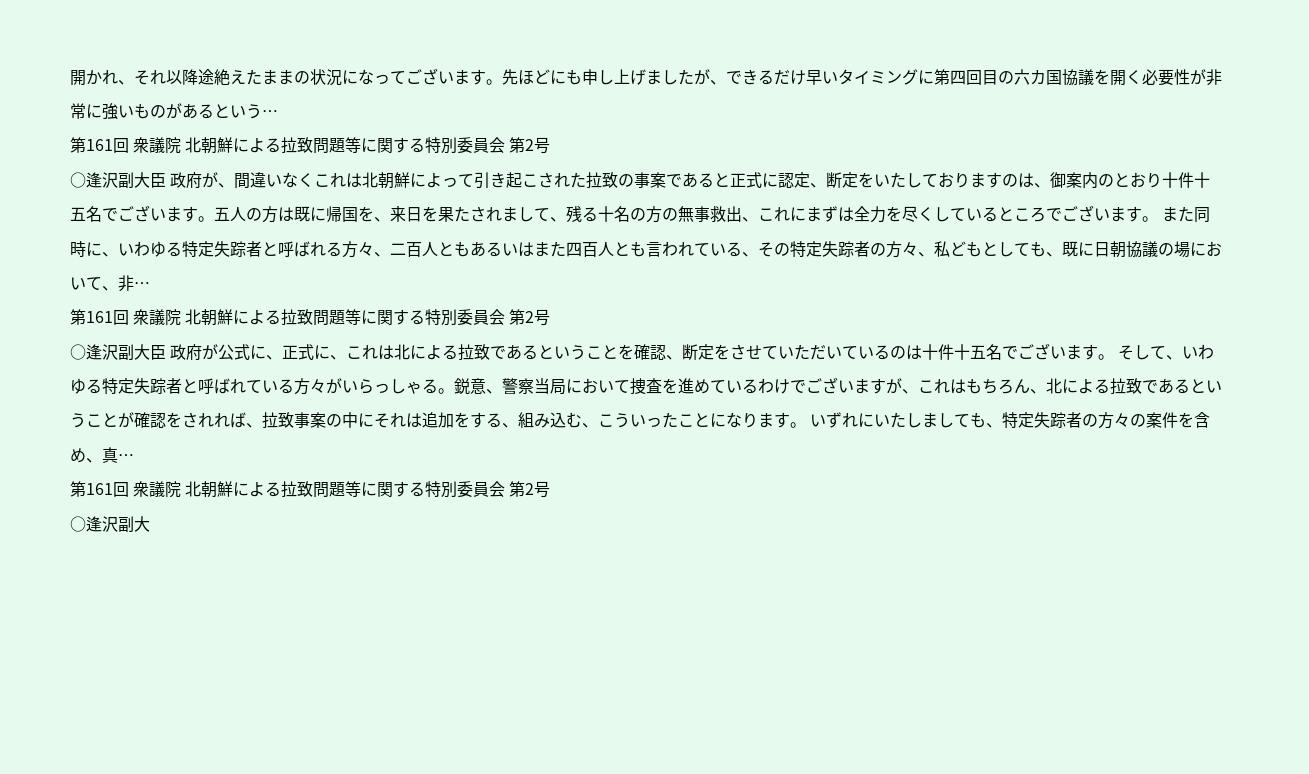開かれ、それ以降途絶えたままの状況になってございます。先ほどにも申し上げましたが、できるだけ早いタイミングに第四回目の六カ国協議を開く必要性が非常に強いものがあるという…
第161回 衆議院 北朝鮮による拉致問題等に関する特別委員会 第2号
○逢沢副大臣 政府が、間違いなくこれは北朝鮮によって引き起こされた拉致の事案であると正式に認定、断定をいたしておりますのは、御案内のとおり十件十五名でございます。五人の方は既に帰国を、来日を果たされまして、残る十名の方の無事救出、これにまずは全力を尽くしているところでございます。 また同時に、いわゆる特定失踪者と呼ばれる方々、二百人ともあるいはまた四百人とも言われている、その特定失踪者の方々、私どもとしても、既に日朝協議の場において、非…
第161回 衆議院 北朝鮮による拉致問題等に関する特別委員会 第2号
○逢沢副大臣 政府が公式に、正式に、これは北による拉致であるということを確認、断定をさせていただいているのは十件十五名でございます。 そして、いわゆる特定失踪者と呼ばれている方々がいらっしゃる。鋭意、警察当局において捜査を進めているわけでございますが、これはもちろん、北による拉致であるということが確認をされれば、拉致事案の中にそれは追加をする、組み込む、こういったことになります。 いずれにいたしましても、特定失踪者の方々の案件を含め、真…
第161回 衆議院 北朝鮮による拉致問題等に関する特別委員会 第2号
○逢沢副大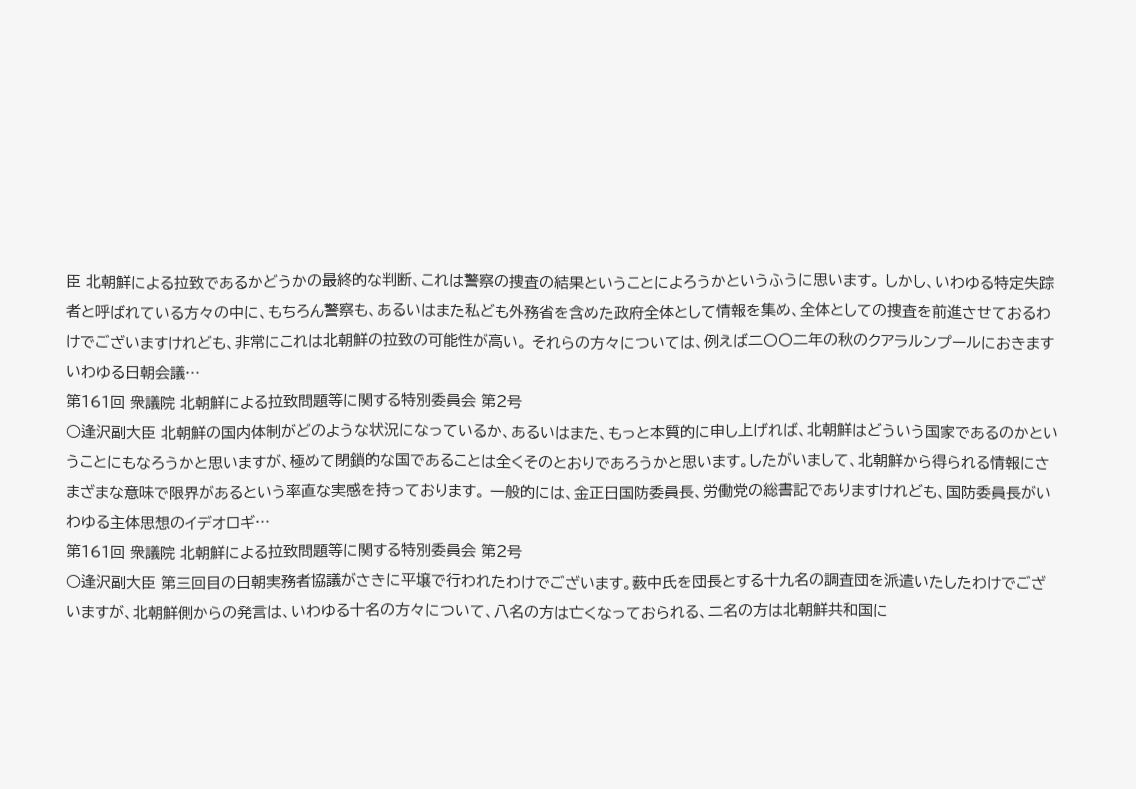臣 北朝鮮による拉致であるかどうかの最終的な判断、これは警察の捜査の結果ということによろうかというふうに思います。 しかし、いわゆる特定失踪者と呼ばれている方々の中に、もちろん警察も、あるいはまた私ども外務省を含めた政府全体として情報を集め、全体としての捜査を前進させておるわけでございますけれども、非常にこれは北朝鮮の拉致の可能性が高い。 それらの方々については、例えば二〇〇二年の秋のクアラルンプールにおきますいわゆる日朝会議…
第161回 衆議院 北朝鮮による拉致問題等に関する特別委員会 第2号
○逢沢副大臣 北朝鮮の国内体制がどのような状況になっているか、あるいはまた、もっと本質的に申し上げれば、北朝鮮はどういう国家であるのかということにもなろうかと思いますが、極めて閉鎖的な国であることは全くそのとおりであろうかと思います。したがいまして、北朝鮮から得られる情報にさまざまな意味で限界があるという率直な実感を持っております。 一般的には、金正日国防委員長、労働党の総書記でありますけれども、国防委員長がいわゆる主体思想のイデオロギ…
第161回 衆議院 北朝鮮による拉致問題等に関する特別委員会 第2号
○逢沢副大臣 第三回目の日朝実務者協議がさきに平壌で行われたわけでございます。薮中氏を団長とする十九名の調査団を派遣いたしたわけでございますが、北朝鮮側からの発言は、いわゆる十名の方々について、八名の方は亡くなっておられる、二名の方は北朝鮮共和国に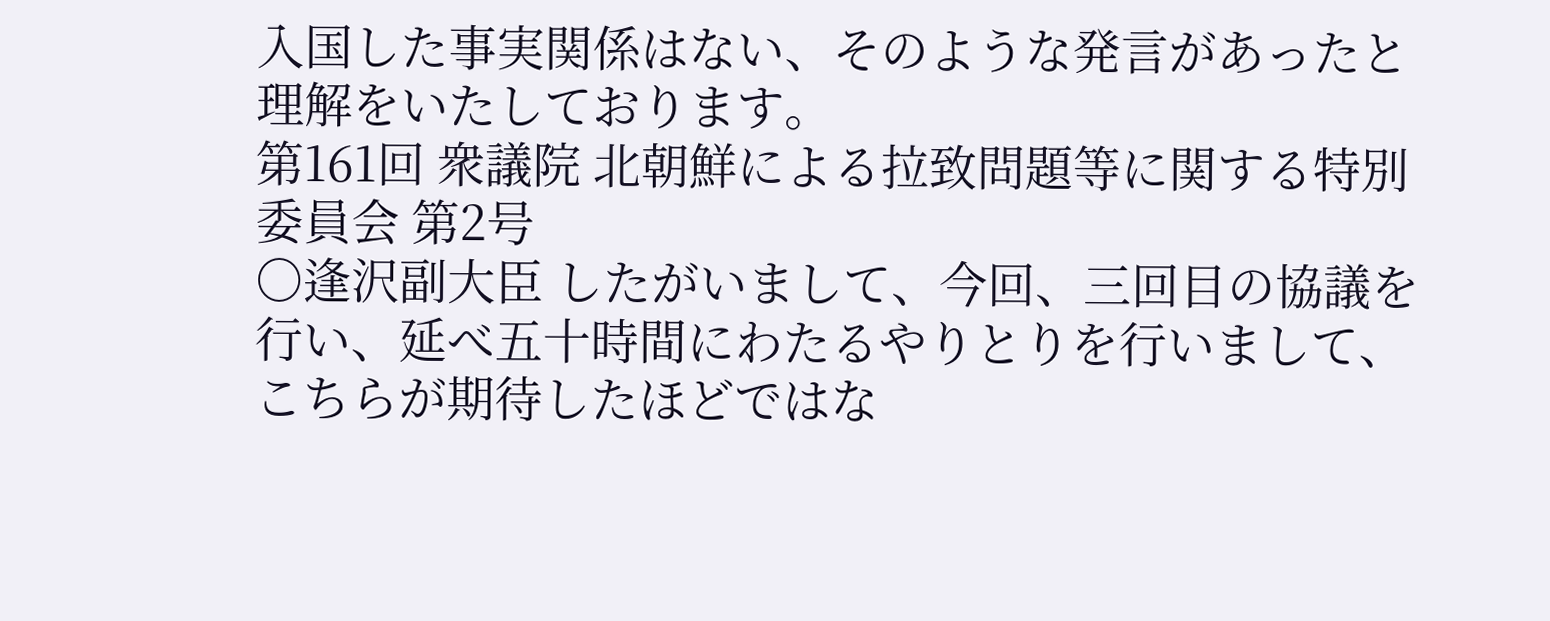入国した事実関係はない、そのような発言があったと理解をいたしております。
第161回 衆議院 北朝鮮による拉致問題等に関する特別委員会 第2号
○逢沢副大臣 したがいまして、今回、三回目の協議を行い、延べ五十時間にわたるやりとりを行いまして、こちらが期待したほどではな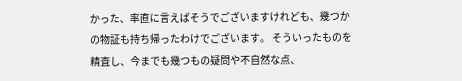かった、率直に言えばそうでございますけれども、幾つかの物証も持ち帰ったわけでございます。 そういったものを精査し、今までも幾つもの疑問や不自然な点、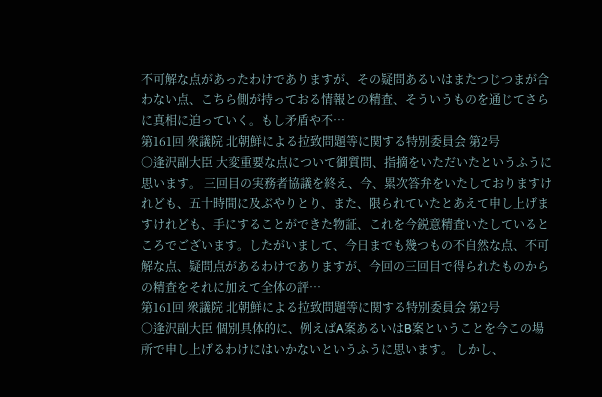不可解な点があったわけでありますが、その疑問あるいはまたつじつまが合わない点、こちら側が持っておる情報との精査、そういうものを通じてさらに真相に迫っていく。もし矛盾や不…
第161回 衆議院 北朝鮮による拉致問題等に関する特別委員会 第2号
○逢沢副大臣 大変重要な点について御質問、指摘をいただいたというふうに思います。 三回目の実務者協議を終え、今、累次答弁をいたしておりますけれども、五十時間に及ぶやりとり、また、限られていたとあえて申し上げますけれども、手にすることができた物証、これを今鋭意精査いたしているところでございます。したがいまして、今日までも幾つもの不自然な点、不可解な点、疑問点があるわけでありますが、今回の三回目で得られたものからの精査をそれに加えて全体の評…
第161回 衆議院 北朝鮮による拉致問題等に関する特別委員会 第2号
○逢沢副大臣 個別具体的に、例えばA案あるいはB案ということを今この場所で申し上げるわけにはいかないというふうに思います。 しかし、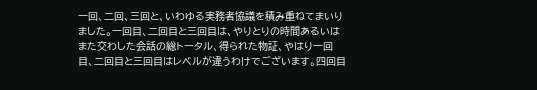一回、二回、三回と、いわゆる実務者協議を積み重ねてまいりました。一回目、二回目と三回目は、やりとりの時間あるいはまた交わした会話の総トータル、得られた物証、やはり一回目、二回目と三回目はレベルが違うわけでございます。四回目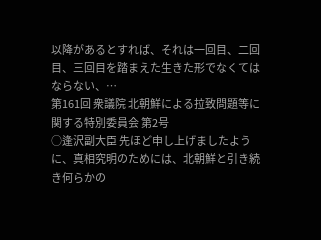以降があるとすれば、それは一回目、二回目、三回目を踏まえた生きた形でなくてはならない、…
第161回 衆議院 北朝鮮による拉致問題等に関する特別委員会 第2号
○逢沢副大臣 先ほど申し上げましたように、真相究明のためには、北朝鮮と引き続き何らかの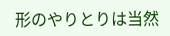形のやりとりは当然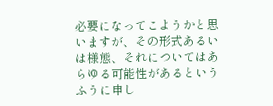必要になってこようかと思いますが、その形式あるいは様態、それについてはあらゆる可能性があるというふうに申し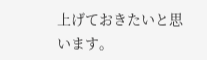上げておきたいと思います。